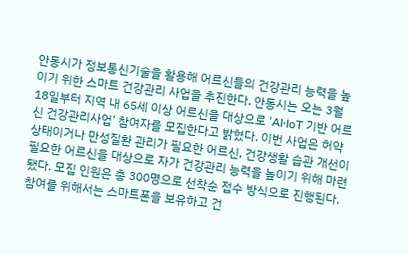안동시가 정보통신기술을 활용해 어르신들의 건강관리 능력을 높이기 위한 스마트 건강관리 사업을 추진한다. 안동시는 오는 3월 18일부터 지역 내 65세 이상 어르신을 대상으로 ‘AI·IoT 기반 어르신 건강관리사업’ 참여자를 모집한다고 밝혔다. 이번 사업은 허약 상태이거나 만성질환 관리가 필요한 어르신, 건강생활 습관 개선이 필요한 어르신을 대상으로 자가 건강관리 능력을 높이기 위해 마련됐다. 모집 인원은 총 300명으로 선착순 접수 방식으로 진행된다. 참여를 위해서는 스마트폰을 보유하고 건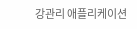강관리 애플리케이션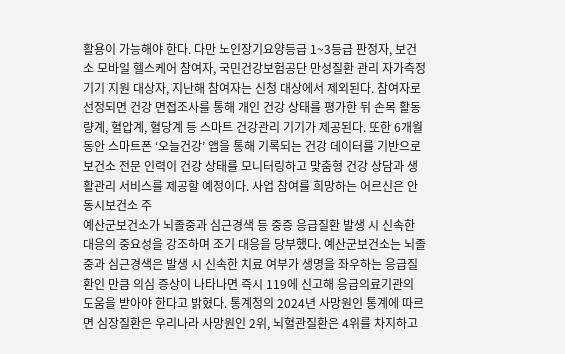활용이 가능해야 한다. 다만 노인장기요양등급 1~3등급 판정자, 보건소 모바일 헬스케어 참여자, 국민건강보험공단 만성질환 관리 자가측정기기 지원 대상자, 지난해 참여자는 신청 대상에서 제외된다. 참여자로 선정되면 건강 면접조사를 통해 개인 건강 상태를 평가한 뒤 손목 활동량계, 혈압계, 혈당계 등 스마트 건강관리 기기가 제공된다. 또한 6개월 동안 스마트폰 ‘오늘건강’ 앱을 통해 기록되는 건강 데이터를 기반으로 보건소 전문 인력이 건강 상태를 모니터링하고 맞춤형 건강 상담과 생활관리 서비스를 제공할 예정이다. 사업 참여를 희망하는 어르신은 안동시보건소 주
예산군보건소가 뇌졸중과 심근경색 등 중증 응급질환 발생 시 신속한 대응의 중요성을 강조하며 조기 대응을 당부했다. 예산군보건소는 뇌졸중과 심근경색은 발생 시 신속한 치료 여부가 생명을 좌우하는 응급질환인 만큼 의심 증상이 나타나면 즉시 119에 신고해 응급의료기관의 도움을 받아야 한다고 밝혔다. 통계청의 2024년 사망원인 통계에 따르면 심장질환은 우리나라 사망원인 2위, 뇌혈관질환은 4위를 차지하고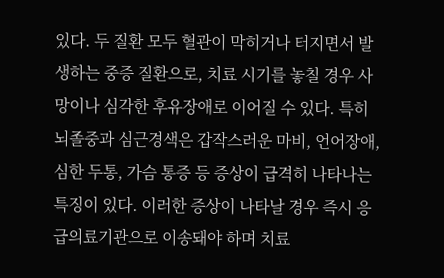있다. 두 질환 모두 혈관이 막히거나 터지면서 발생하는 중증 질환으로, 치료 시기를 놓칠 경우 사망이나 심각한 후유장애로 이어질 수 있다. 특히 뇌졸중과 심근경색은 갑작스러운 마비, 언어장애, 심한 두통, 가슴 통증 등 증상이 급격히 나타나는 특징이 있다. 이러한 증상이 나타날 경우 즉시 응급의료기관으로 이송돼야 하며 치료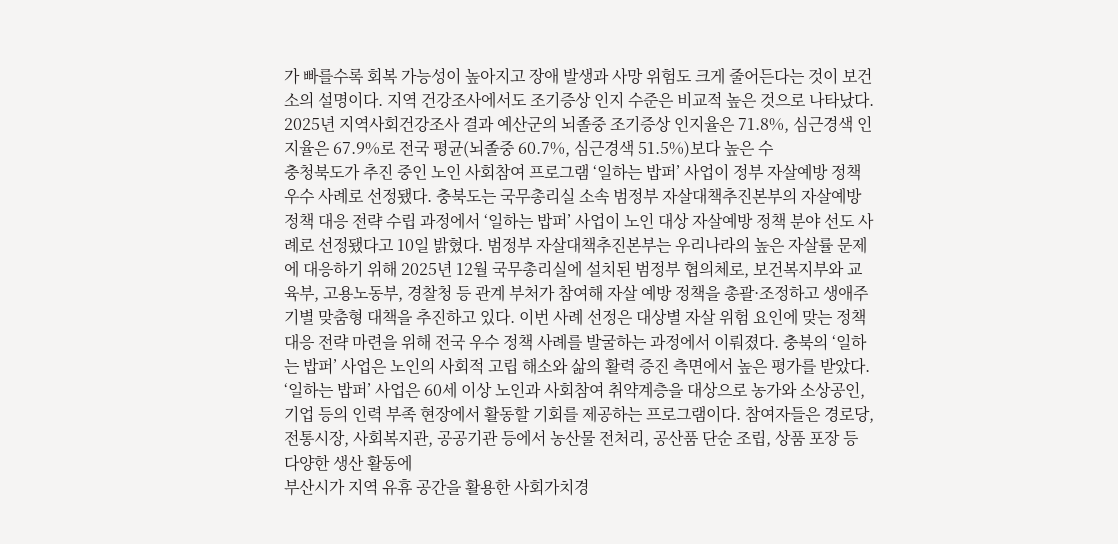가 빠를수록 회복 가능성이 높아지고 장애 발생과 사망 위험도 크게 줄어든다는 것이 보건소의 설명이다. 지역 건강조사에서도 조기증상 인지 수준은 비교적 높은 것으로 나타났다. 2025년 지역사회건강조사 결과 예산군의 뇌졸중 조기증상 인지율은 71.8%, 심근경색 인지율은 67.9%로 전국 평균(뇌졸중 60.7%, 심근경색 51.5%)보다 높은 수
충청북도가 추진 중인 노인 사회참여 프로그램 ‘일하는 밥퍼’ 사업이 정부 자살예방 정책 우수 사례로 선정됐다. 충북도는 국무총리실 소속 범정부 자살대책추진본부의 자살예방 정책 대응 전략 수립 과정에서 ‘일하는 밥퍼’ 사업이 노인 대상 자살예방 정책 분야 선도 사례로 선정됐다고 10일 밝혔다. 범정부 자살대책추진본부는 우리나라의 높은 자살률 문제에 대응하기 위해 2025년 12월 국무총리실에 설치된 범정부 협의체로, 보건복지부와 교육부, 고용노동부, 경찰청 등 관계 부처가 참여해 자살 예방 정책을 총괄·조정하고 생애주기별 맞춤형 대책을 추진하고 있다. 이번 사례 선정은 대상별 자살 위험 요인에 맞는 정책 대응 전략 마련을 위해 전국 우수 정책 사례를 발굴하는 과정에서 이뤄졌다. 충북의 ‘일하는 밥퍼’ 사업은 노인의 사회적 고립 해소와 삶의 활력 증진 측면에서 높은 평가를 받았다. ‘일하는 밥퍼’ 사업은 60세 이상 노인과 사회참여 취약계층을 대상으로 농가와 소상공인, 기업 등의 인력 부족 현장에서 활동할 기회를 제공하는 프로그램이다. 참여자들은 경로당, 전통시장, 사회복지관, 공공기관 등에서 농산물 전처리, 공산품 단순 조립, 상품 포장 등 다양한 생산 활동에
부산시가 지역 유휴 공간을 활용한 사회가치경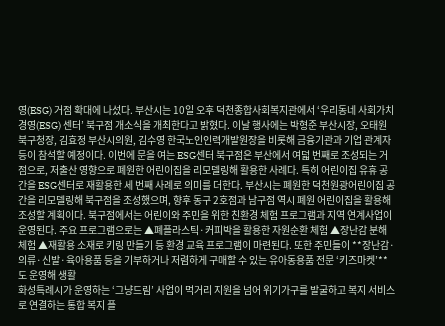영(ESG) 거점 확대에 나섰다. 부산시는 10일 오후 덕천종합사회복지관에서 ‘우리동네 사회가치경영(ESG) 센터’ 북구점 개소식을 개최한다고 밝혔다. 이날 행사에는 박형준 부산시장, 오태원 북구청장, 김효정 부산시의원, 김수영 한국노인인력개발원장을 비롯해 금융기관과 기업 관계자 등이 참석할 예정이다. 이번에 문을 여는 ESG센터 북구점은 부산에서 여덟 번째로 조성되는 거점으로, 저출산 영향으로 폐원한 어린이집을 리모델링해 활용한 사례다. 특히 어린이집 유휴 공간을 ESG센터로 재활용한 세 번째 사례로 의미를 더한다. 부산시는 폐원한 덕천원광어린이집 공간을 리모델링해 북구점을 조성했으며, 향후 동구 2호점과 남구점 역시 폐원 어린이집을 활용해 조성할 계획이다. 북구점에서는 어린이와 주민을 위한 친환경 체험 프로그램과 지역 연계사업이 운영된다. 주요 프로그램으로는 ▲폐플라스틱·커피박을 활용한 자원순환 체험 ▲장난감 분해 체험 ▲재활용 소재로 키링 만들기 등 환경 교육 프로그램이 마련된다. 또한 주민들이 **장난감·의류·신발·육아용품 등을 기부하거나 저렴하게 구매할 수 있는 유아동용품 전문 ‘키즈마켓’**도 운영해 생활
화성특례시가 운영하는 ‘그냥드림’ 사업이 먹거리 지원을 넘어 위기가구를 발굴하고 복지 서비스로 연결하는 통합 복지 플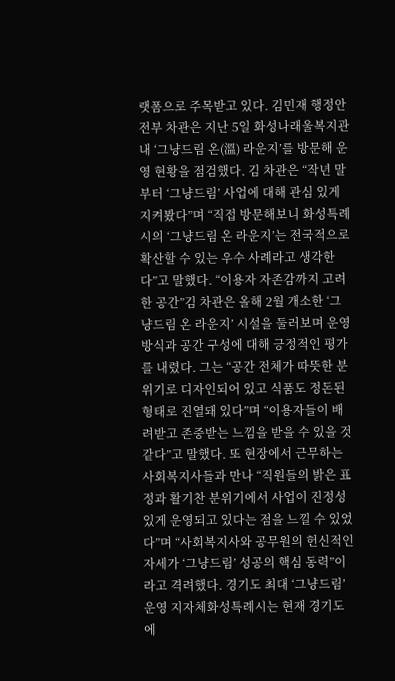랫폼으로 주목받고 있다. 김민재 행정안전부 차관은 지난 5일 화성나래울복지관 내 ‘그냥드림 온(溫) 라운지’를 방문해 운영 현황을 점검했다. 김 차관은 “작년 말부터 ‘그냥드림’ 사업에 대해 관심 있게 지켜봤다”며 “직접 방문해보니 화성특례시의 ‘그냥드림 온 라운지’는 전국적으로 확산할 수 있는 우수 사례라고 생각한다”고 말했다. “이용자 자존감까지 고려한 공간”김 차관은 올해 2월 개소한 ‘그냥드림 온 라운지’ 시설을 둘러보며 운영 방식과 공간 구성에 대해 긍정적인 평가를 내렸다. 그는 “공간 전체가 따뜻한 분위기로 디자인되어 있고 식품도 정돈된 형태로 진열돼 있다”며 “이용자들이 배려받고 존중받는 느낌을 받을 수 있을 것 같다”고 말했다. 또 현장에서 근무하는 사회복지사들과 만나 “직원들의 밝은 표정과 활기찬 분위기에서 사업이 진정성 있게 운영되고 있다는 점을 느낄 수 있었다”며 “사회복지사와 공무원의 헌신적인 자세가 ‘그냥드림’ 성공의 핵심 동력”이라고 격려했다. 경기도 최대 ‘그냥드림’ 운영 지자체화성특례시는 현재 경기도에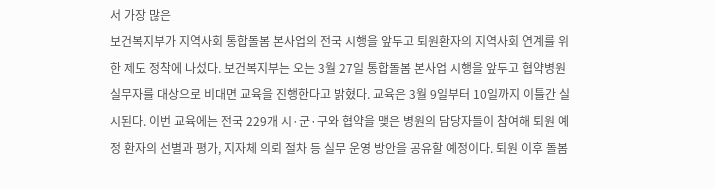서 가장 많은
보건복지부가 지역사회 통합돌봄 본사업의 전국 시행을 앞두고 퇴원환자의 지역사회 연계를 위한 제도 정착에 나섰다. 보건복지부는 오는 3월 27일 통합돌봄 본사업 시행을 앞두고 협약병원 실무자를 대상으로 비대면 교육을 진행한다고 밝혔다. 교육은 3월 9일부터 10일까지 이틀간 실시된다. 이번 교육에는 전국 229개 시·군·구와 협약을 맺은 병원의 담당자들이 참여해 퇴원 예정 환자의 선별과 평가, 지자체 의뢰 절차 등 실무 운영 방안을 공유할 예정이다. 퇴원 이후 돌봄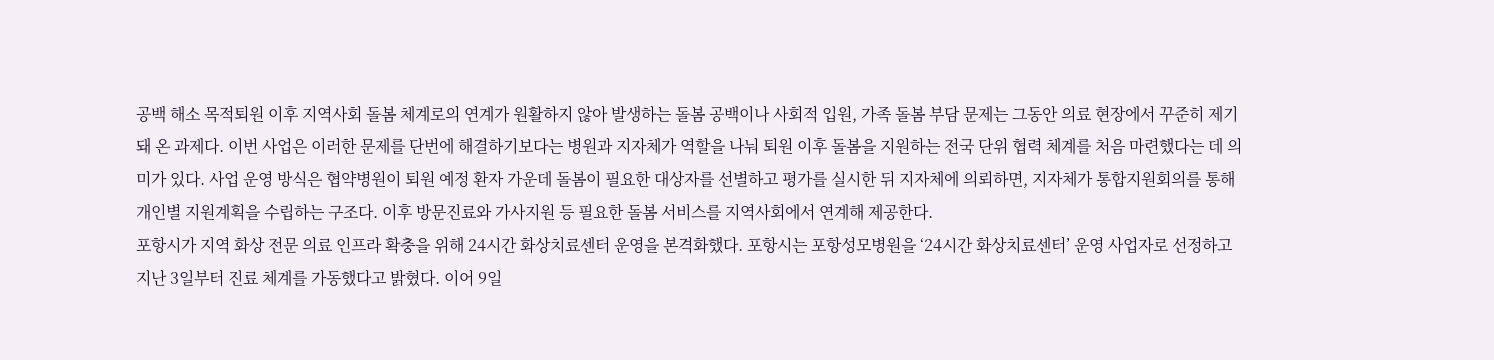공백 해소 목적퇴원 이후 지역사회 돌봄 체계로의 연계가 원활하지 않아 발생하는 돌봄 공백이나 사회적 입원, 가족 돌봄 부담 문제는 그동안 의료 현장에서 꾸준히 제기돼 온 과제다. 이번 사업은 이러한 문제를 단번에 해결하기보다는 병원과 지자체가 역할을 나눠 퇴원 이후 돌봄을 지원하는 전국 단위 협력 체계를 처음 마련했다는 데 의미가 있다. 사업 운영 방식은 협약병원이 퇴원 예정 환자 가운데 돌봄이 필요한 대상자를 선별하고 평가를 실시한 뒤 지자체에 의뢰하면, 지자체가 통합지원회의를 통해 개인별 지원계획을 수립하는 구조다. 이후 방문진료와 가사지원 등 필요한 돌봄 서비스를 지역사회에서 연계해 제공한다.
포항시가 지역 화상 전문 의료 인프라 확충을 위해 24시간 화상치료센터 운영을 본격화했다. 포항시는 포항성모병원을 ‘24시간 화상치료센터’ 운영 사업자로 선정하고 지난 3일부터 진료 체계를 가동했다고 밝혔다. 이어 9일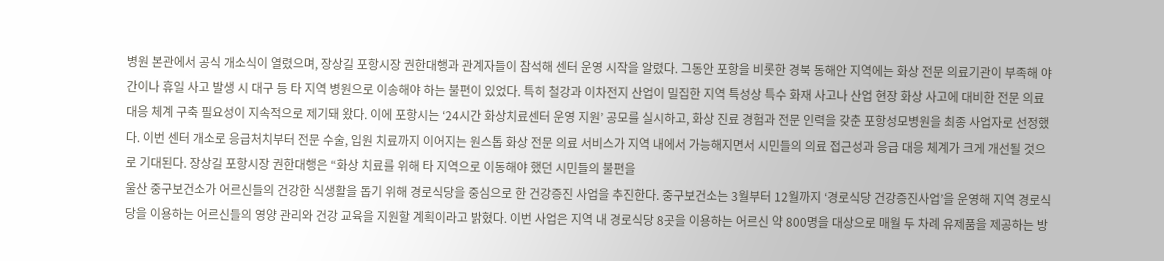병원 본관에서 공식 개소식이 열렸으며, 장상길 포항시장 권한대행과 관계자들이 참석해 센터 운영 시작을 알렸다. 그동안 포항을 비롯한 경북 동해안 지역에는 화상 전문 의료기관이 부족해 야간이나 휴일 사고 발생 시 대구 등 타 지역 병원으로 이송해야 하는 불편이 있었다. 특히 철강과 이차전지 산업이 밀집한 지역 특성상 특수 화재 사고나 산업 현장 화상 사고에 대비한 전문 의료 대응 체계 구축 필요성이 지속적으로 제기돼 왔다. 이에 포항시는 ‘24시간 화상치료센터 운영 지원’ 공모를 실시하고, 화상 진료 경험과 전문 인력을 갖춘 포항성모병원을 최종 사업자로 선정했다. 이번 센터 개소로 응급처치부터 전문 수술, 입원 치료까지 이어지는 원스톱 화상 전문 의료 서비스가 지역 내에서 가능해지면서 시민들의 의료 접근성과 응급 대응 체계가 크게 개선될 것으로 기대된다. 장상길 포항시장 권한대행은 “화상 치료를 위해 타 지역으로 이동해야 했던 시민들의 불편을
울산 중구보건소가 어르신들의 건강한 식생활을 돕기 위해 경로식당을 중심으로 한 건강증진 사업을 추진한다. 중구보건소는 3월부터 12월까지 ‘경로식당 건강증진사업’을 운영해 지역 경로식당을 이용하는 어르신들의 영양 관리와 건강 교육을 지원할 계획이라고 밝혔다. 이번 사업은 지역 내 경로식당 8곳을 이용하는 어르신 약 800명을 대상으로 매월 두 차례 유제품을 제공하는 방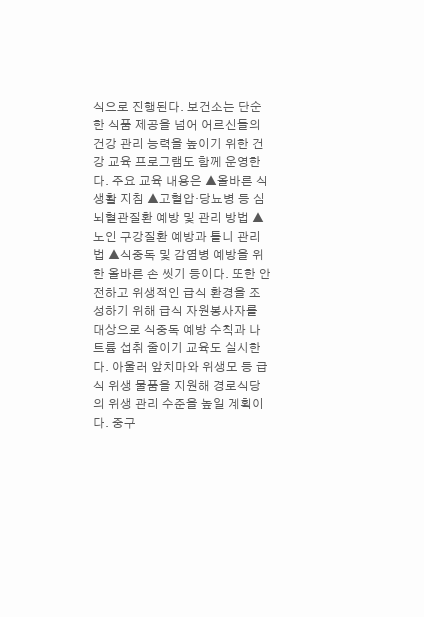식으로 진행된다. 보건소는 단순한 식품 제공을 넘어 어르신들의 건강 관리 능력을 높이기 위한 건강 교육 프로그램도 함께 운영한다. 주요 교육 내용은 ▲올바른 식생활 지침 ▲고혈압·당뇨병 등 심뇌혈관질환 예방 및 관리 방법 ▲노인 구강질환 예방과 틀니 관리법 ▲식중독 및 감염병 예방을 위한 올바른 손 씻기 등이다. 또한 안전하고 위생적인 급식 환경을 조성하기 위해 급식 자원봉사자를 대상으로 식중독 예방 수칙과 나트륨 섭취 줄이기 교육도 실시한다. 아울러 앞치마와 위생모 등 급식 위생 물품을 지원해 경로식당의 위생 관리 수준을 높일 계획이다. 중구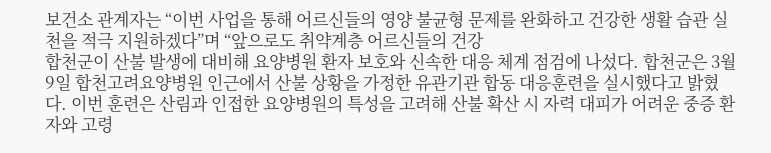보건소 관계자는 “이번 사업을 통해 어르신들의 영양 불균형 문제를 완화하고 건강한 생활 습관 실천을 적극 지원하겠다”며 “앞으로도 취약계층 어르신들의 건강
합천군이 산불 발생에 대비해 요양병원 환자 보호와 신속한 대응 체계 점검에 나섰다. 합천군은 3월 9일 합천고려요양병원 인근에서 산불 상황을 가정한 유관기관 합동 대응훈련을 실시했다고 밝혔다. 이번 훈련은 산림과 인접한 요양병원의 특성을 고려해 산불 확산 시 자력 대피가 어려운 중증 환자와 고령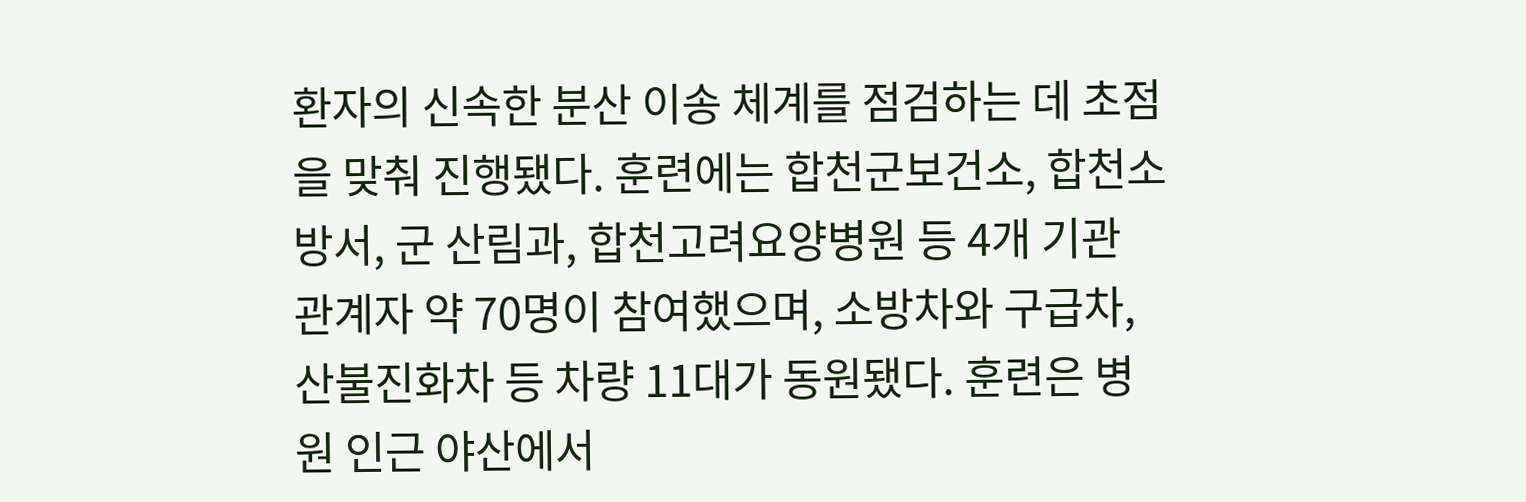환자의 신속한 분산 이송 체계를 점검하는 데 초점을 맞춰 진행됐다. 훈련에는 합천군보건소, 합천소방서, 군 산림과, 합천고려요양병원 등 4개 기관 관계자 약 70명이 참여했으며, 소방차와 구급차, 산불진화차 등 차량 11대가 동원됐다. 훈련은 병원 인근 야산에서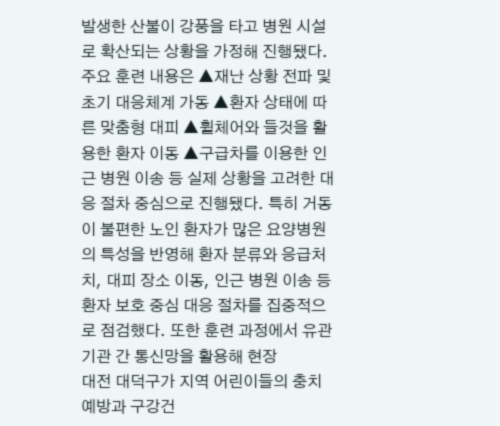발생한 산불이 강풍을 타고 병원 시설로 확산되는 상황을 가정해 진행됐다. 주요 훈련 내용은 ▲재난 상황 전파 및 초기 대응체계 가동 ▲환자 상태에 따른 맞춤형 대피 ▲휠체어와 들것을 활용한 환자 이동 ▲구급차를 이용한 인근 병원 이송 등 실제 상황을 고려한 대응 절차 중심으로 진행됐다. 특히 거동이 불편한 노인 환자가 많은 요양병원의 특성을 반영해 환자 분류와 응급처치, 대피 장소 이동, 인근 병원 이송 등 환자 보호 중심 대응 절차를 집중적으로 점검했다. 또한 훈련 과정에서 유관기관 간 통신망을 활용해 현장
대전 대덕구가 지역 어린이들의 충치 예방과 구강건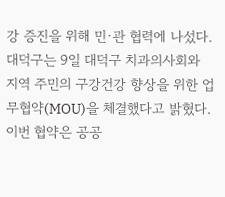강 증진을 위해 민·관 협력에 나섰다. 대덕구는 9일 대덕구 치과의사회와 지역 주민의 구강건강 향상을 위한 업무협약(MOU)을 체결했다고 밝혔다. 이번 협약은 공공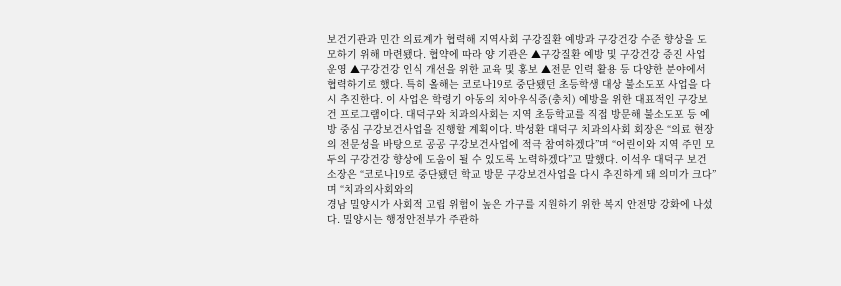보건기관과 민간 의료계가 협력해 지역사회 구강질환 예방과 구강건강 수준 향상을 도모하기 위해 마련됐다. 협약에 따라 양 기관은 ▲구강질환 예방 및 구강건강 증진 사업 운영 ▲구강건강 인식 개선을 위한 교육 및 홍보 ▲전문 인력 활용 등 다양한 분야에서 협력하기로 했다. 특히 올해는 코로나19로 중단됐던 초등학생 대상 불소도포 사업을 다시 추진한다. 이 사업은 학령기 아동의 치아우식증(충치) 예방을 위한 대표적인 구강보건 프로그램이다. 대덕구와 치과의사회는 지역 초등학교를 직접 방문해 불소도포 등 예방 중심 구강보건사업을 진행할 계획이다. 박성환 대덕구 치과의사회 회장은 “의료 현장의 전문성을 바탕으로 공공 구강보건사업에 적극 참여하겠다”며 “어린이와 지역 주민 모두의 구강건강 향상에 도움이 될 수 있도록 노력하겠다”고 말했다. 이석우 대덕구 보건소장은 “코로나19로 중단됐던 학교 방문 구강보건사업을 다시 추진하게 돼 의미가 크다”며 “치과의사회와의
경남 밀양시가 사회적 고립 위험이 높은 가구를 지원하기 위한 복지 안전망 강화에 나섰다. 밀양시는 행정안전부가 주관하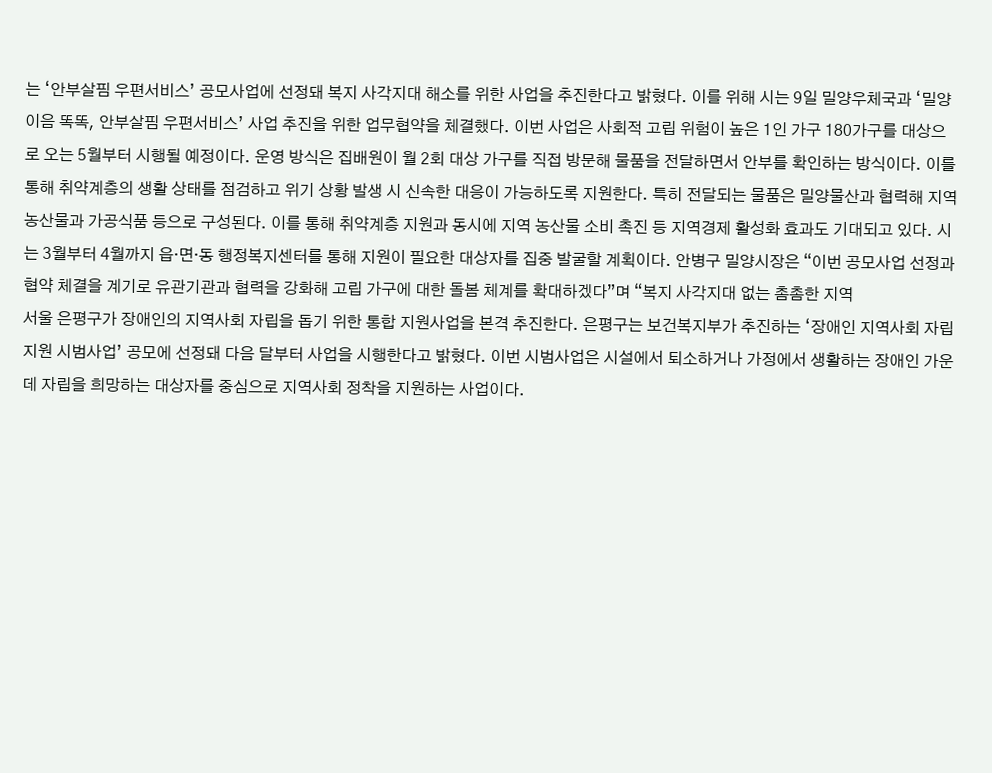는 ‘안부살핌 우편서비스’ 공모사업에 선정돼 복지 사각지대 해소를 위한 사업을 추진한다고 밝혔다. 이를 위해 시는 9일 밀양우체국과 ‘밀양 이음 똑똑, 안부살핌 우편서비스’ 사업 추진을 위한 업무협약을 체결했다. 이번 사업은 사회적 고립 위험이 높은 1인 가구 180가구를 대상으로 오는 5월부터 시행될 예정이다. 운영 방식은 집배원이 월 2회 대상 가구를 직접 방문해 물품을 전달하면서 안부를 확인하는 방식이다. 이를 통해 취약계층의 생활 상태를 점검하고 위기 상황 발생 시 신속한 대응이 가능하도록 지원한다. 특히 전달되는 물품은 밀양물산과 협력해 지역 농산물과 가공식품 등으로 구성된다. 이를 통해 취약계층 지원과 동시에 지역 농산물 소비 촉진 등 지역경제 활성화 효과도 기대되고 있다. 시는 3월부터 4월까지 읍·면·동 행정복지센터를 통해 지원이 필요한 대상자를 집중 발굴할 계획이다. 안병구 밀양시장은 “이번 공모사업 선정과 협약 체결을 계기로 유관기관과 협력을 강화해 고립 가구에 대한 돌봄 체계를 확대하겠다”며 “복지 사각지대 없는 촘촘한 지역
서울 은평구가 장애인의 지역사회 자립을 돕기 위한 통합 지원사업을 본격 추진한다. 은평구는 보건복지부가 추진하는 ‘장애인 지역사회 자립지원 시범사업’ 공모에 선정돼 다음 달부터 사업을 시행한다고 밝혔다. 이번 시범사업은 시설에서 퇴소하거나 가정에서 생활하는 장애인 가운데 자립을 희망하는 대상자를 중심으로 지역사회 정착을 지원하는 사업이다.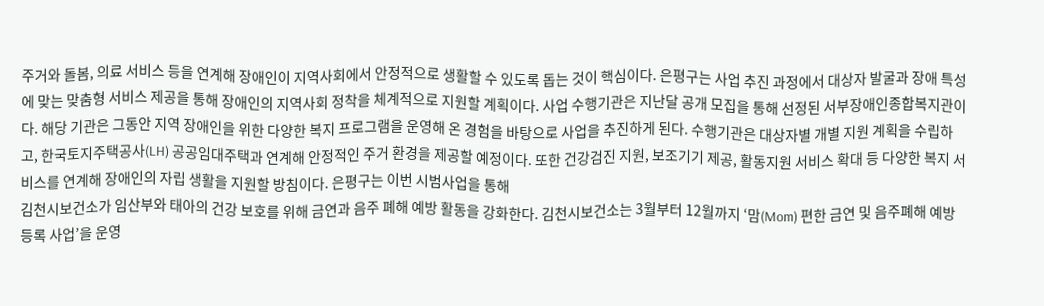주거와 돌봄, 의료 서비스 등을 연계해 장애인이 지역사회에서 안정적으로 생활할 수 있도록 돕는 것이 핵심이다. 은평구는 사업 추진 과정에서 대상자 발굴과 장애 특성에 맞는 맞춤형 서비스 제공을 통해 장애인의 지역사회 정착을 체계적으로 지원할 계획이다. 사업 수행기관은 지난달 공개 모집을 통해 선정된 서부장애인종합복지관이다. 해당 기관은 그동안 지역 장애인을 위한 다양한 복지 프로그램을 운영해 온 경험을 바탕으로 사업을 추진하게 된다. 수행기관은 대상자별 개별 지원 계획을 수립하고, 한국토지주택공사(LH) 공공임대주택과 연계해 안정적인 주거 환경을 제공할 예정이다. 또한 건강검진 지원, 보조기기 제공, 활동지원 서비스 확대 등 다양한 복지 서비스를 연계해 장애인의 자립 생활을 지원할 방침이다. 은평구는 이번 시범사업을 통해
김천시보건소가 임산부와 태아의 건강 보호를 위해 금연과 음주 폐해 예방 활동을 강화한다. 김천시보건소는 3월부터 12월까지 ‘맘(Mom) 편한 금연 및 음주폐해 예방 등록 사업’을 운영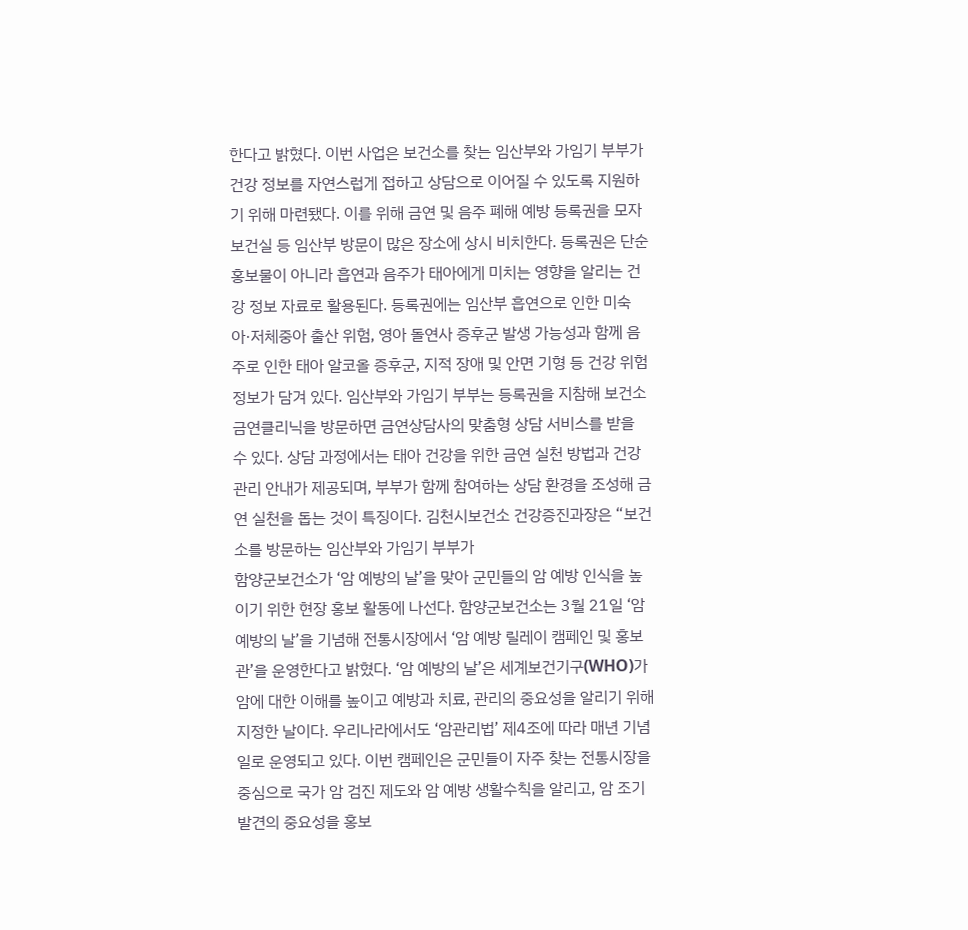한다고 밝혔다. 이번 사업은 보건소를 찾는 임산부와 가임기 부부가 건강 정보를 자연스럽게 접하고 상담으로 이어질 수 있도록 지원하기 위해 마련됐다. 이를 위해 금연 및 음주 폐해 예방 등록권을 모자보건실 등 임산부 방문이 많은 장소에 상시 비치한다. 등록권은 단순 홍보물이 아니라 흡연과 음주가 태아에게 미치는 영향을 알리는 건강 정보 자료로 활용된다. 등록권에는 임산부 흡연으로 인한 미숙아·저체중아 출산 위험, 영아 돌연사 증후군 발생 가능성과 함께 음주로 인한 태아 알코올 증후군, 지적 장애 및 안면 기형 등 건강 위험 정보가 담겨 있다. 임산부와 가임기 부부는 등록권을 지참해 보건소 금연클리닉을 방문하면 금연상담사의 맞춤형 상담 서비스를 받을 수 있다. 상담 과정에서는 태아 건강을 위한 금연 실천 방법과 건강관리 안내가 제공되며, 부부가 함께 참여하는 상담 환경을 조성해 금연 실천을 돕는 것이 특징이다. 김천시보건소 건강증진과장은 “보건소를 방문하는 임산부와 가임기 부부가
함양군보건소가 ‘암 예방의 날’을 맞아 군민들의 암 예방 인식을 높이기 위한 현장 홍보 활동에 나선다. 함양군보건소는 3월 21일 ‘암 예방의 날’을 기념해 전통시장에서 ‘암 예방 릴레이 캠페인 및 홍보관’을 운영한다고 밝혔다. ‘암 예방의 날’은 세계보건기구(WHO)가 암에 대한 이해를 높이고 예방과 치료, 관리의 중요성을 알리기 위해 지정한 날이다. 우리나라에서도 ‘암관리법’ 제4조에 따라 매년 기념일로 운영되고 있다. 이번 캠페인은 군민들이 자주 찾는 전통시장을 중심으로 국가 암 검진 제도와 암 예방 생활수칙을 알리고, 암 조기 발견의 중요성을 홍보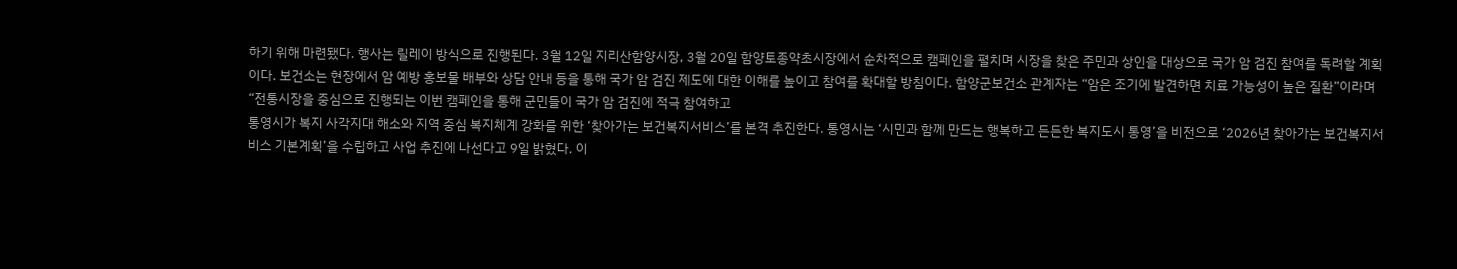하기 위해 마련됐다. 행사는 릴레이 방식으로 진행된다. 3월 12일 지리산함양시장, 3월 20일 함양토종약초시장에서 순차적으로 캠페인을 펼치며 시장을 찾은 주민과 상인을 대상으로 국가 암 검진 참여를 독려할 계획이다. 보건소는 현장에서 암 예방 홍보물 배부와 상담 안내 등을 통해 국가 암 검진 제도에 대한 이해를 높이고 참여를 확대할 방침이다. 함양군보건소 관계자는 “암은 조기에 발견하면 치료 가능성이 높은 질환”이라며 “전통시장을 중심으로 진행되는 이번 캠페인을 통해 군민들이 국가 암 검진에 적극 참여하고
통영시가 복지 사각지대 해소와 지역 중심 복지체계 강화를 위한 ‘찾아가는 보건복지서비스’를 본격 추진한다. 통영시는 ‘시민과 함께 만드는 행복하고 든든한 복지도시 통영’을 비전으로 ‘2026년 찾아가는 보건복지서비스 기본계획’을 수립하고 사업 추진에 나선다고 9일 밝혔다. 이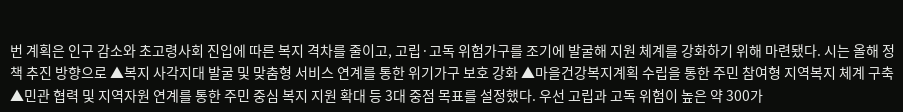번 계획은 인구 감소와 초고령사회 진입에 따른 복지 격차를 줄이고, 고립·고독 위험가구를 조기에 발굴해 지원 체계를 강화하기 위해 마련됐다. 시는 올해 정책 추진 방향으로 ▲복지 사각지대 발굴 및 맞춤형 서비스 연계를 통한 위기가구 보호 강화 ▲마을건강복지계획 수립을 통한 주민 참여형 지역복지 체계 구축 ▲민관 협력 및 지역자원 연계를 통한 주민 중심 복지 지원 확대 등 3대 중점 목표를 설정했다. 우선 고립과 고독 위험이 높은 약 300가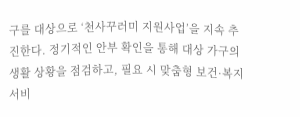구를 대상으로 ‘천사꾸러미 지원사업’을 지속 추진한다. 정기적인 안부 확인을 통해 대상 가구의 생활 상황을 점검하고, 필요 시 맞춤형 보건·복지 서비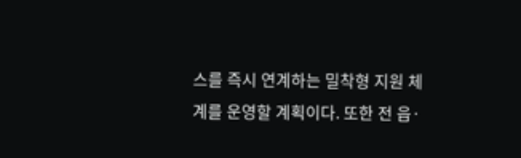스를 즉시 연계하는 밀착형 지원 체계를 운영할 계획이다. 또한 전 읍·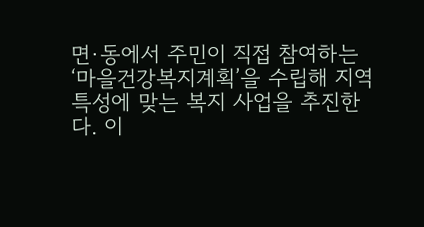면·동에서 주민이 직접 참여하는 ‘마을건강복지계획’을 수립해 지역 특성에 맞는 복지 사업을 추진한다. 이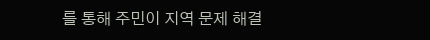를 통해 주민이 지역 문제 해결